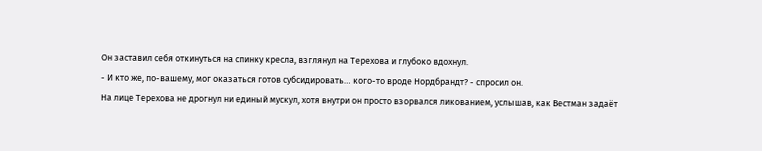Он заставил себя откинуться на спинку кресла, взглянул на Терехова и глубоко вдохнул.
- И кто же, по-вашему, мог оказаться готов субсидировать… кого-то вроде Нордбрандт? - спросил он.
На лице Терехова не дрогнул ни единый мускул, хотя внутри он просто взорвался ликованием, услышав, как Вестман задаёт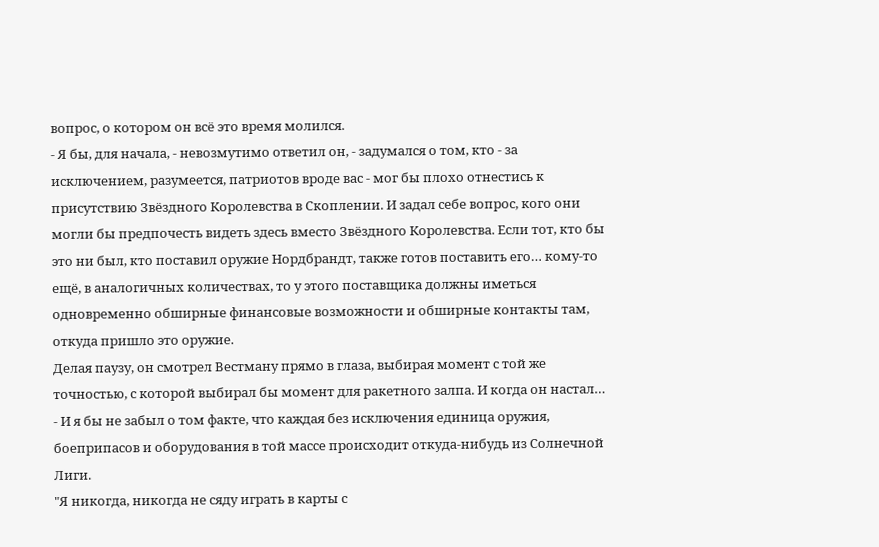вопрос, о котором он всё это время молился.
- Я бы, для начала, - невозмутимо ответил он, - задумался о том, кто - за исключением, разумеется, патриотов вроде вас - мог бы плохо отнестись к присутствию Звёздного Королевства в Скоплении. И задал себе вопрос, кого они могли бы предпочесть видеть здесь вместо Звёздного Королевства. Если тот, кто бы это ни был, кто поставил оружие Нордбрандт, также готов поставить его… кому-то ещё, в аналогичных количествах, то у этого поставщика должны иметься одновременно обширные финансовые возможности и обширные контакты там, откуда пришло это оружие.
Делая паузу, он смотрел Вестману прямо в глаза, выбирая момент с той же точностью, с которой выбирал бы момент для ракетного залпа. И когда он настал…
- И я бы не забыл о том факте, что каждая без исключения единица оружия, боеприпасов и оборудования в той массе происходит откуда-нибудь из Солнечной Лиги.
"Я никогда, никогда не сяду играть в карты с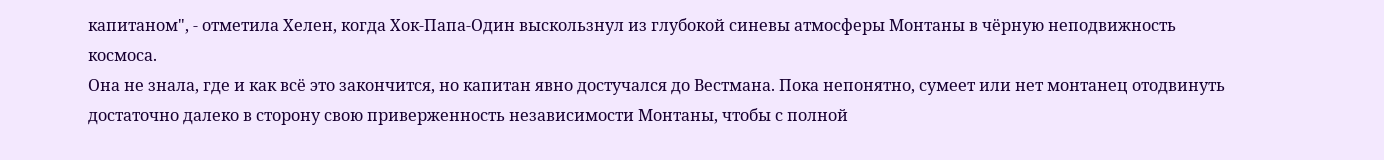капитаном", - отметила Хелен, когда Хок-Папа-Один выскользнул из глубокой синевы атмосферы Монтаны в чёрную неподвижность космоса.
Она не знала, где и как всё это закончится, но капитан явно достучался до Вестмана. Пока непонятно, сумеет или нет монтанец отодвинуть достаточно далеко в сторону свою приверженность независимости Монтаны, чтобы с полной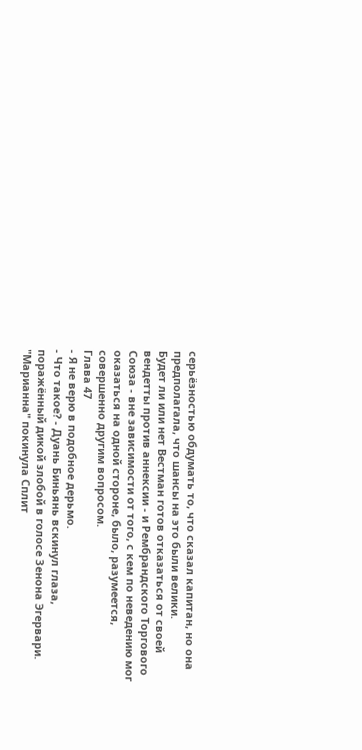серьёзностью обдумать то, что сказал капитан, но она предполагала, что шансы на это были велики.
Будет ли или нет Вестман готов отказаться от своей вендетты против аннексии - и Рембрандского Торгового Союза - вне зависимости от того, с кем по неведению мог оказаться на одной стороне, было, разумеется, совершенно другим вопросом.
Глава 47
- Я не верю в подобное дерьмо.
- Что такое? - Дуань Биньянь вскинул глаза, поражённый дикой злобой в голосе Зенона Эгервари. "Марианна" покинула Сплит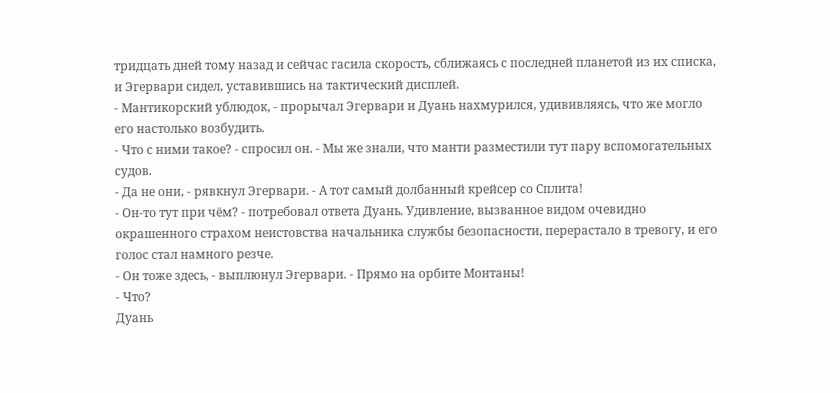тридцать дней тому назад и сейчас гасила скорость, сближаясь с последней планетой из их списка, и Эгервари сидел, уставившись на тактический дисплей.
- Мантикорский ублюдок, - прорычал Эгервари и Дуань нахмурился, удививляясь, что же могло его настолько возбудить.
- Что с ними такое? - спросил он. - Мы же знали, что манти разместили тут пару вспомогательных судов.
- Да не они, - рявкнул Эгервари. - А тот самый долбанный крейсер со Сплита!
- Он-то тут при чём? - потребовал ответа Дуань. Удивление, вызванное видом очевидно окрашенного страхом неистовства начальника службы безопасности, перерастало в тревогу, и его голос стал намного резче.
- Он тоже здесь, - выплюнул Эгервари. - Прямо на орбите Монтаны!
- Что?
Дуань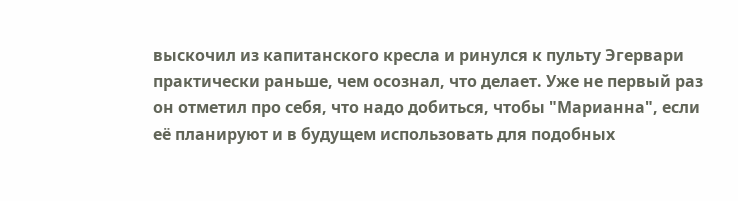выскочил из капитанского кресла и ринулся к пульту Эгервари практически раньше, чем осознал, что делает. Уже не первый раз он отметил про себя, что надо добиться, чтобы "Марианна", если её планируют и в будущем использовать для подобных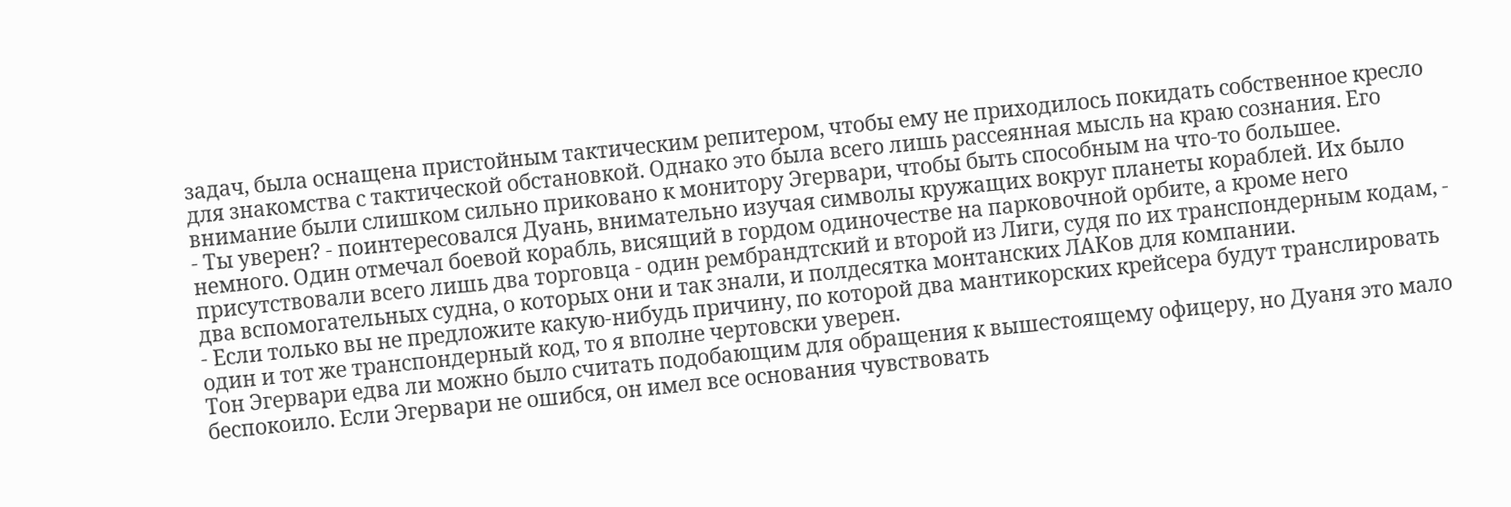задач, была оснащена пристойным тактическим репитером, чтобы ему не приходилось покидать собственное кресло для знакомства с тактической обстановкой. Однако это была всего лишь рассеянная мысль на краю сознания. Его внимание были слишком сильно приковано к монитору Эгервари, чтобы быть способным на что-то большее.
- Ты уверен? - поинтересовался Дуань, внимательно изучая символы кружащих вокруг планеты кораблей. Их было немного. Один отмечал боевой корабль, висящий в гордом одиночестве на парковочной орбите, а кроме него присутствовали всего лишь два торговца - один рембрандтский и второй из Лиги, судя по их транспондерным кодам, - два вспомогательных судна, о которых они и так знали, и полдесятка монтанских ЛАКов для компании.
- Если только вы не предложите какую-нибудь причину, по которой два мантикорских крейсера будут транслировать один и тот же транспондерный код, то я вполне чертовски уверен.
Тон Эгервари едва ли можно было считать подобающим для обращения к вышестоящему офицеру, но Дуаня это мало беспокоило. Если Эгервари не ошибся, он имел все основания чувствовать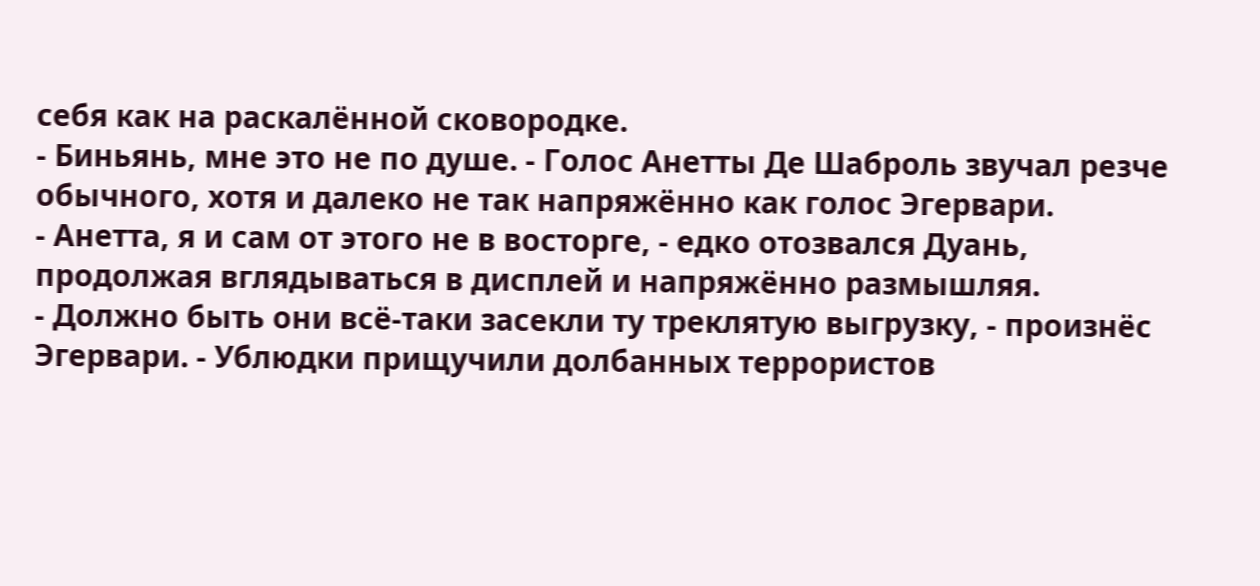себя как на раскалённой сковородке.
- Биньянь, мне это не по душе. - Голос Анетты Де Шаброль звучал резче обычного, хотя и далеко не так напряжённо как голос Эгервари.
- Анетта, я и сам от этого не в восторге, - едко отозвался Дуань, продолжая вглядываться в дисплей и напряжённо размышляя.
- Должно быть они всё-таки засекли ту треклятую выгрузку, - произнёс Эгервари. - Ублюдки прищучили долбанных террористов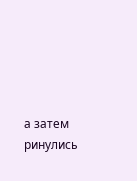а затем ринулись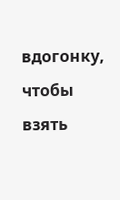вдогонку, чтобы взять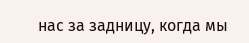нас за задницу, когда мы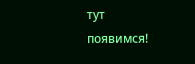тут появимся!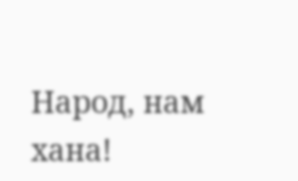Народ, нам хана!